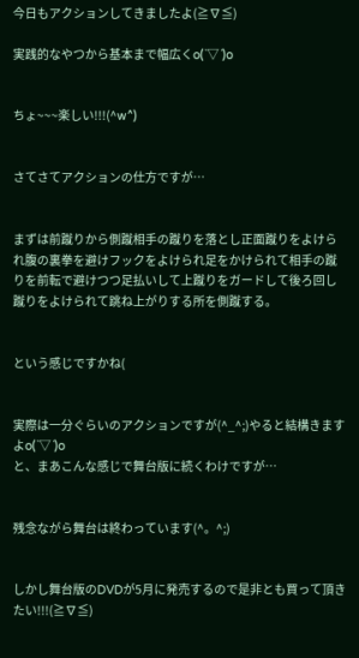今日もアクションしてきましたよ(≧∇≦)

実践的なやつから基本まで幅広くo(`▽´)o


ちょ~~~楽しい!!!(^w^)


さてさてアクションの仕方ですが…


まずは前蹴りから側蹴相手の蹴りを落とし正面蹴りをよけられ腹の裏拳を避けフックをよけられ足をかけられて相手の蹴りを前転で避けつつ足払いして上蹴りをガードして後ろ回し蹴りをよけられて跳ね上がりする所を側蹴する。


という感じですかね(


実際は一分ぐらいのアクションですが(^_^;)やると結構きますよo(`▽´)o
と、まあこんな感じで舞台版に続くわけですが…


残念ながら舞台は終わっています(^。^;)


しかし舞台版のDVDが5月に発売するので是非とも買って頂きたい!!!(≧∇≦)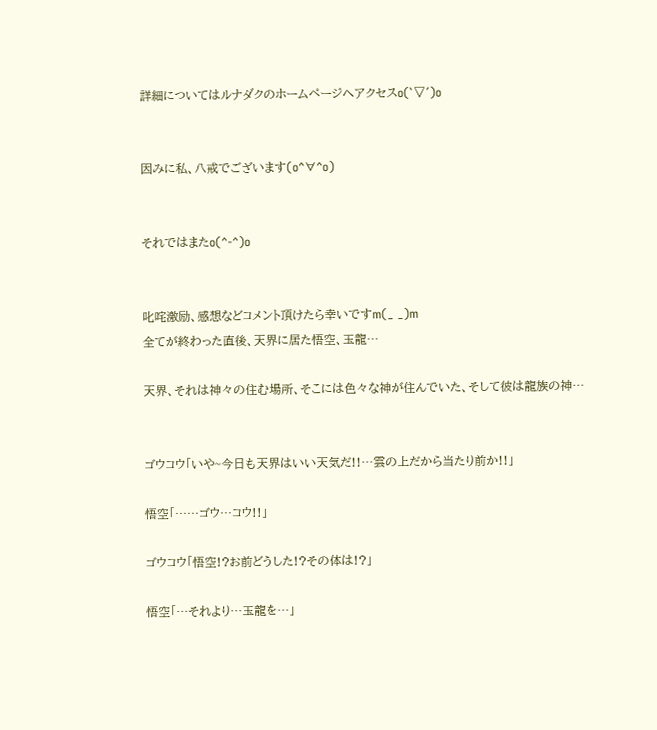詳細についてはルナダクのホームページへアクセスo(`▽´)o


因みに私、八戒でございます(o^∀^o)


それではまたo(^-^)o


叱咤激励、感想などコメント頂けたら幸いですm(_ _)m
全てが終わった直後、天界に居た悟空、玉龍…

天界、それは神々の住む場所、そこには色々な神が住んでいた、そして彼は龍族の神…


ゴウコウ「いや~今日も天界はいい天気だ!!…雲の上だから当たり前か!!」

悟空「……ゴウ…コウ!!」

ゴウコウ「悟空!?お前どうした!?その体は!?」

悟空「…それより…玉龍を…」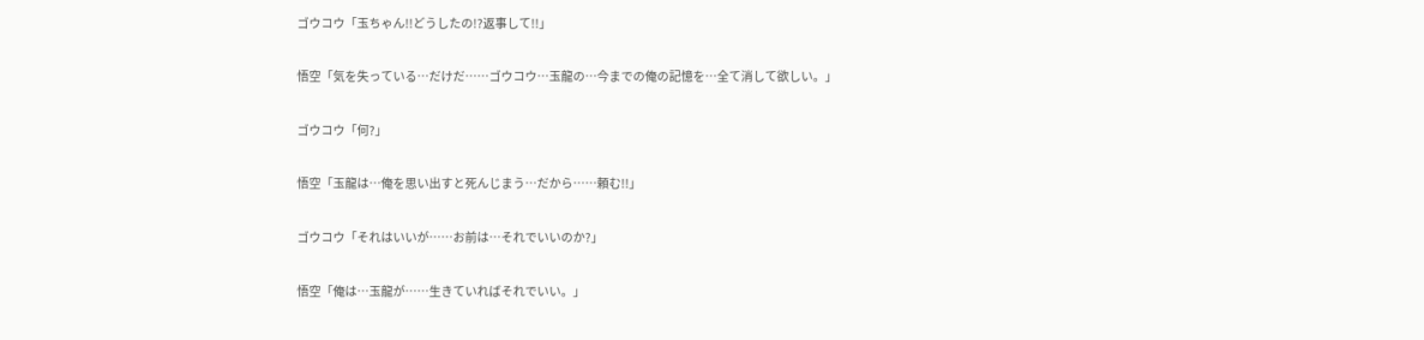ゴウコウ「玉ちゃん!!どうしたの!?返事して!!」

悟空「気を失っている…だけだ……ゴウコウ…玉龍の…今までの俺の記憶を…全て消して欲しい。」

ゴウコウ「何?」

悟空「玉龍は…俺を思い出すと死んじまう…だから……頼む!!」

ゴウコウ「それはいいが……お前は…それでいいのか?」

悟空「俺は…玉龍が……生きていればそれでいい。」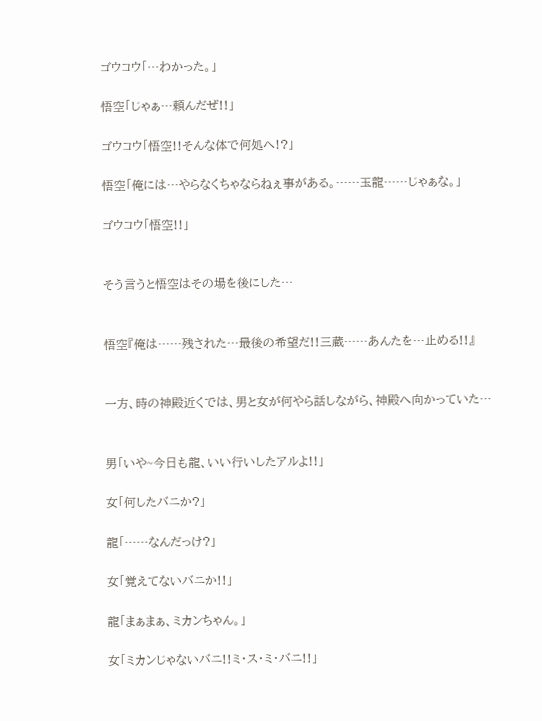ゴウコウ「…わかった。」

悟空「じゃぁ…頼んだぜ!!」

ゴウコウ「悟空!!そんな体で何処へ!?」

悟空「俺には…やらなくちゃならねぇ事がある。……玉龍……じゃぁな。」

ゴウコウ「悟空!!」


そう言うと悟空はその場を後にした…


悟空『俺は……残された…最後の希望だ!!三蔵……あんたを…止める!!』


一方、時の神殿近くでは、男と女が何やら話しながら、神殿へ向かっていた…


男「いや~今日も龍、いい行いしたアルよ!!」

女「何したバニか?」

龍「……なんだっけ?」

女「覚えてないバニか!!」

龍「まぁまぁ、ミカンちゃん。」

女「ミカンじゃないバニ!!ミ・ス・ミ・バニ!!」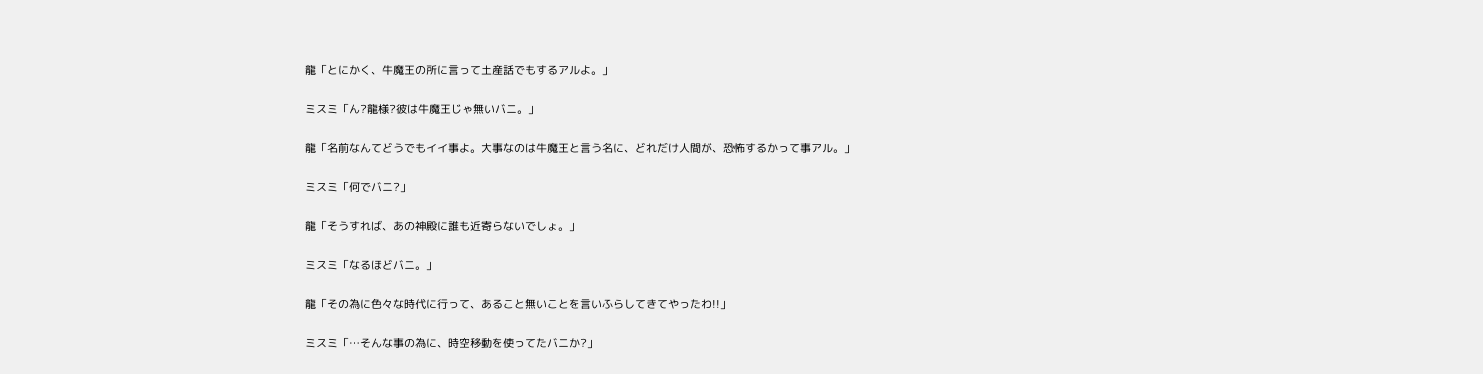龍「とにかく、牛魔王の所に言って土産話でもするアルよ。」

ミスミ「ん?龍様?彼は牛魔王じゃ無いバニ。」

龍「名前なんてどうでもイイ事よ。大事なのは牛魔王と言う名に、どれだけ人間が、恐怖するかって事アル。」

ミスミ「何でバニ?」

龍「そうすれば、あの神殿に誰も近寄らないでしょ。」

ミスミ「なるほどバニ。」

龍「その為に色々な時代に行って、あること無いことを言いふらしてきてやったわ!!」

ミスミ「…そんな事の為に、時空移動を使ってたバニか?」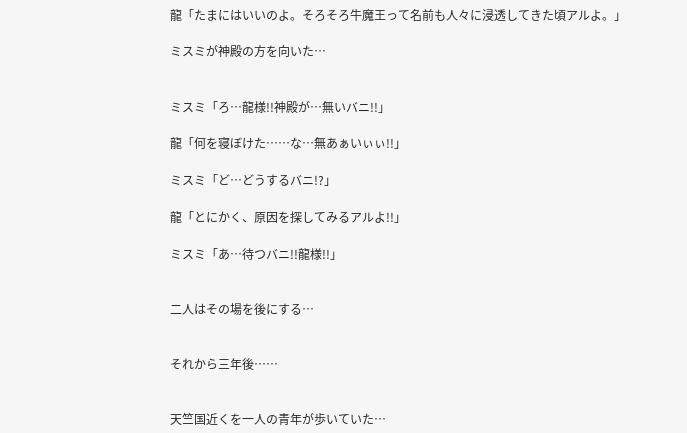龍「たまにはいいのよ。そろそろ牛魔王って名前も人々に浸透してきた頃アルよ。」

ミスミが神殿の方を向いた…


ミスミ「ろ…龍様!!神殿が…無いバニ!!」

龍「何を寝ぼけた……な…無あぁいぃぃ!!」

ミスミ「ど…どうするバニ!?」

龍「とにかく、原因を探してみるアルよ!!」

ミスミ「あ…待つバニ!!龍様!!」


二人はその場を後にする…


それから三年後……


天竺国近くを一人の青年が歩いていた…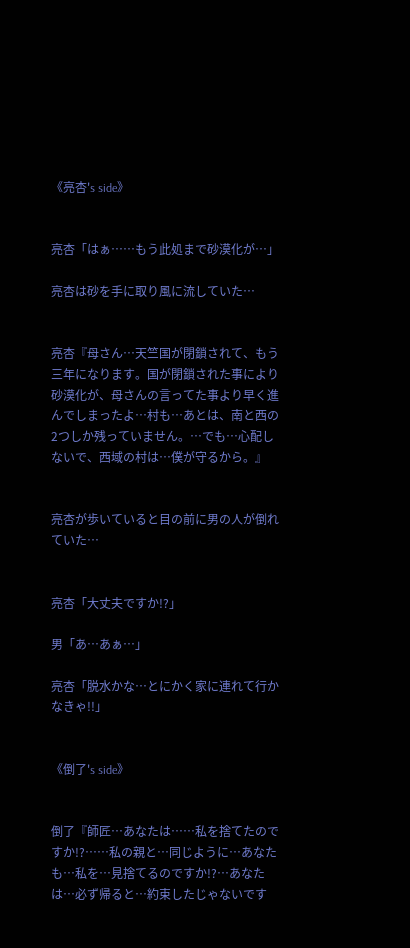《亮杏's side》


亮杏「はぁ……もう此処まで砂漠化が…」

亮杏は砂を手に取り風に流していた…


亮杏『母さん…天竺国が閉鎖されて、もう三年になります。国が閉鎖された事により砂漠化が、母さんの言ってた事より早く進んでしまったよ…村も…あとは、南と西の2つしか残っていません。…でも…心配しないで、西域の村は…僕が守るから。』


亮杏が歩いていると目の前に男の人が倒れていた…


亮杏「大丈夫ですか!?」

男「あ…あぁ…」

亮杏「脱水かな…とにかく家に連れて行かなきゃ!!」


《倒了's side》


倒了『師匠…あなたは……私を捨てたのですか!?……私の親と…同じように…あなたも…私を…見捨てるのですか!?…あなたは…必ず帰ると…約束したじゃないです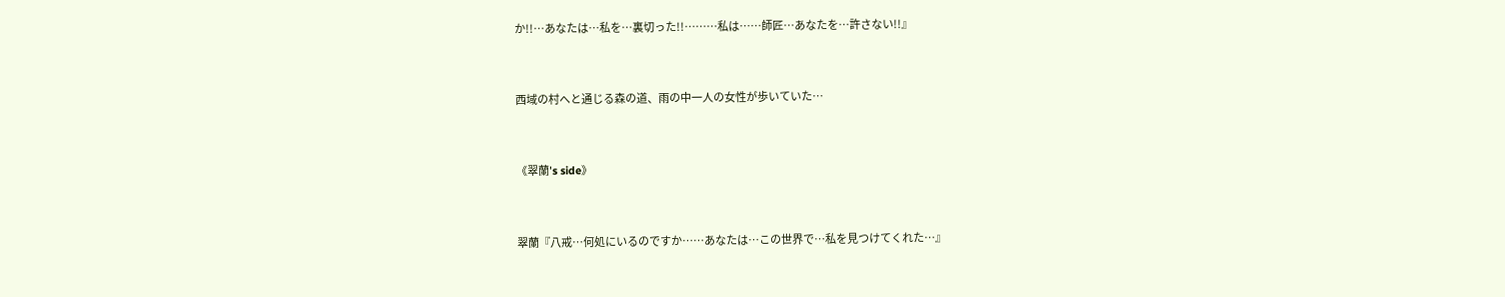か!!…あなたは…私を…裏切った!!………私は……師匠…あなたを…許さない!!』


西域の村へと通じる森の道、雨の中一人の女性が歩いていた…


《翠蘭's side》


翠蘭『八戒…何処にいるのですか……あなたは…この世界で…私を見つけてくれた…』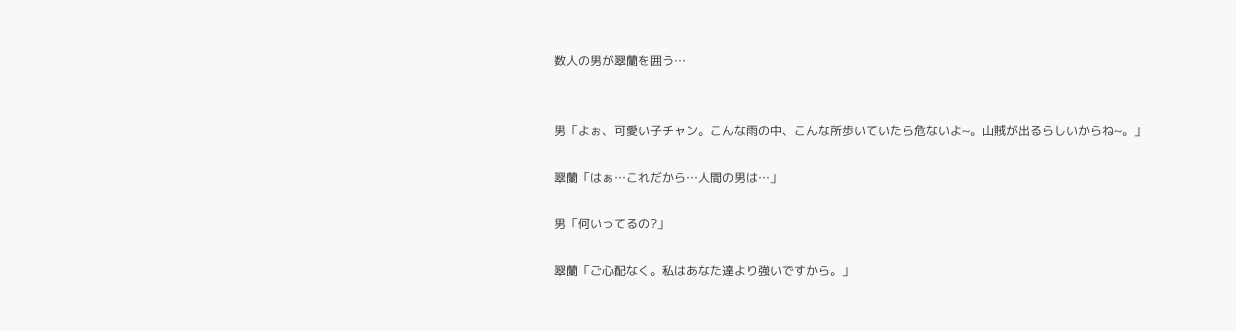数人の男が翠蘭を囲う…


男「よぉ、可愛い子チャン。こんな雨の中、こんな所歩いていたら危ないよ~。山賊が出るらしいからね~。」

翠蘭「はぁ…これだから…人間の男は…」

男「何いってるの?」

翠蘭「ご心配なく。私はあなた達より強いですから。」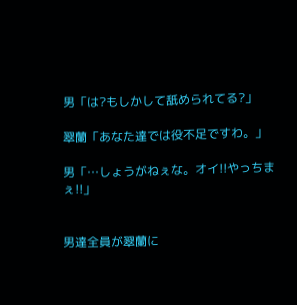男「は?もしかして舐められてる?」

翠蘭「あなた達では役不足ですわ。」

男「…しょうがねぇな。オイ!!やっちまぇ!!」


男達全員が翠蘭に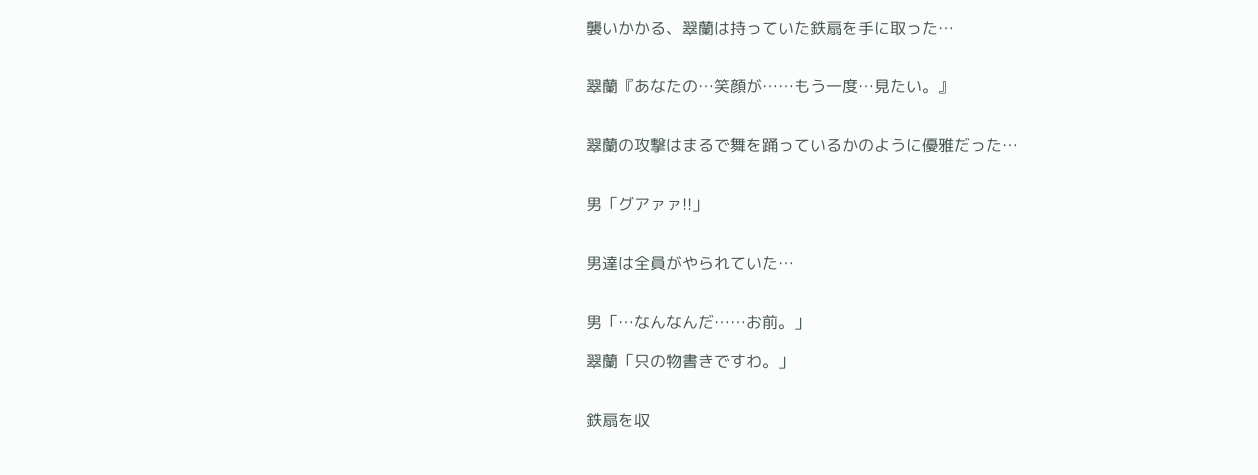襲いかかる、翠蘭は持っていた鉄扇を手に取った…


翠蘭『あなたの…笑顔が……もう一度…見たい。』


翠蘭の攻撃はまるで舞を踊っているかのように優雅だった…


男「グアァァ!!」


男達は全員がやられていた…


男「…なんなんだ……お前。」

翠蘭「只の物書きですわ。」


鉄扇を収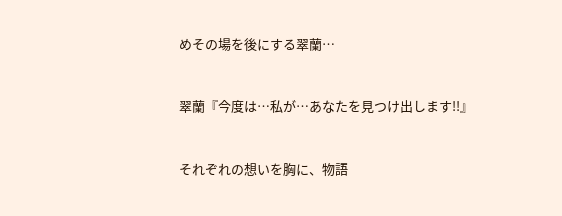めその場を後にする翠蘭…


翠蘭『今度は…私が…あなたを見つけ出します!!』


それぞれの想いを胸に、物語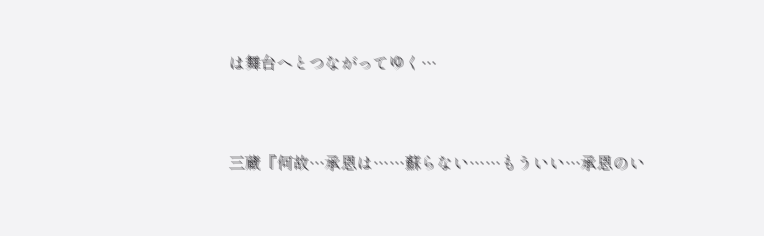は舞台へとつながってゆく…


三蔵『何故…承恩は……蘇らない……もういい…承恩のい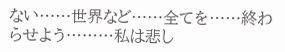ない……世界など……全てを……終わらせよう………私は悲し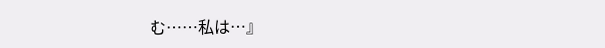む……私は…』